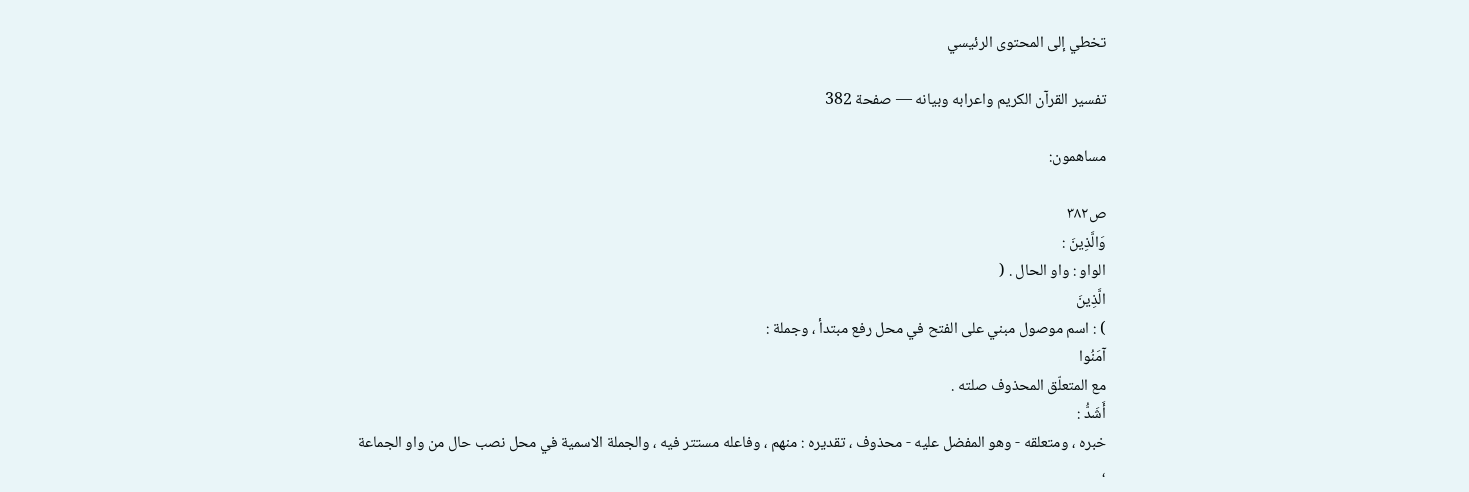تخطي إلى المحتوى الرئيسي

تفسير القرآن الكريم واعرابه وبيانه — صفحة 382

مساهمون:

ص٣٨٢
وَالَّذِينَ :
الواو : واو الحال . (
الَّذِينَ
) : اسم موصول مبني على الفتح في محل رفع مبتدأ ، وجملة :
آمَنُوا
مع المتعلّق المحذوف صلته .
أَشَدُّ :
خبره ، ومتعلقه - وهو المفضل عليه - محذوف ، تقديره : منهم ، وفاعله مستتر فيه ، والجملة الاسمية في محل نصب حال من واو الجماعة ،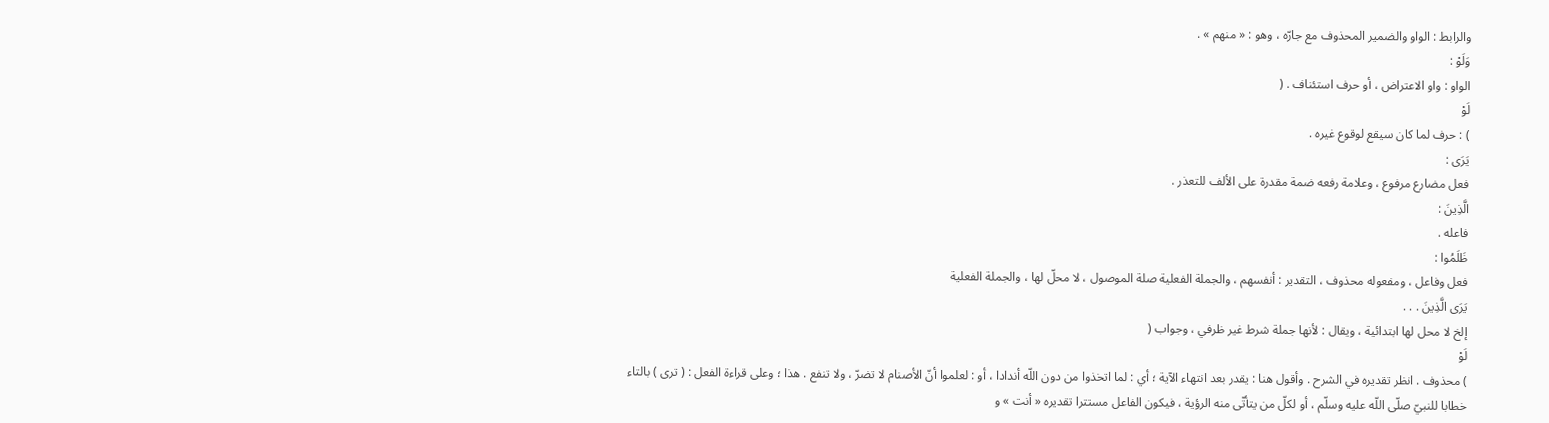والرابط : الواو والضمير المحذوف مع جارّه ، وهو : « منهم » .
وَلَوْ :
الواو : واو الاعتراض ، أو حرف استئناف . (
لَوْ
) : حرف لما كان سيقع لوقوع غيره .
يَرَى :
فعل مضارع مرفوع ، وعلامة رفعه ضمة مقدرة على الألف للتعذر .
الَّذِينَ :
فاعله .
ظَلَمُوا :
فعل وفاعل ، ومفعوله محذوف ، التقدير : أنفسهم ، والجملة الفعلية صلة الموصول ، لا محلّ لها ، والجملة الفعلية
يَرَى الَّذِينَ . . .
إلخ لا محل لها ابتدائية ، ويقال : لأنها جملة شرط غير ظرفي ، وجواب (
لَوْ
) محذوف . انظر تقديره في الشرح . وأقول هنا : يقدر بعد انتهاء الآية ؛ أي : لما اتخذوا من دون اللّه أندادا ، أو : لعلموا أنّ الأصنام لا تضرّ ، ولا تنفع . هذا ؛ وعلى قراءة الفعل : ( ترى ) بالتاء خطابا للنبيّ صلّى اللّه عليه وسلّم ، أو لكلّ من يتأتّى منه الرؤية ، فيكون الفاعل مستترا تقديره « أنت » و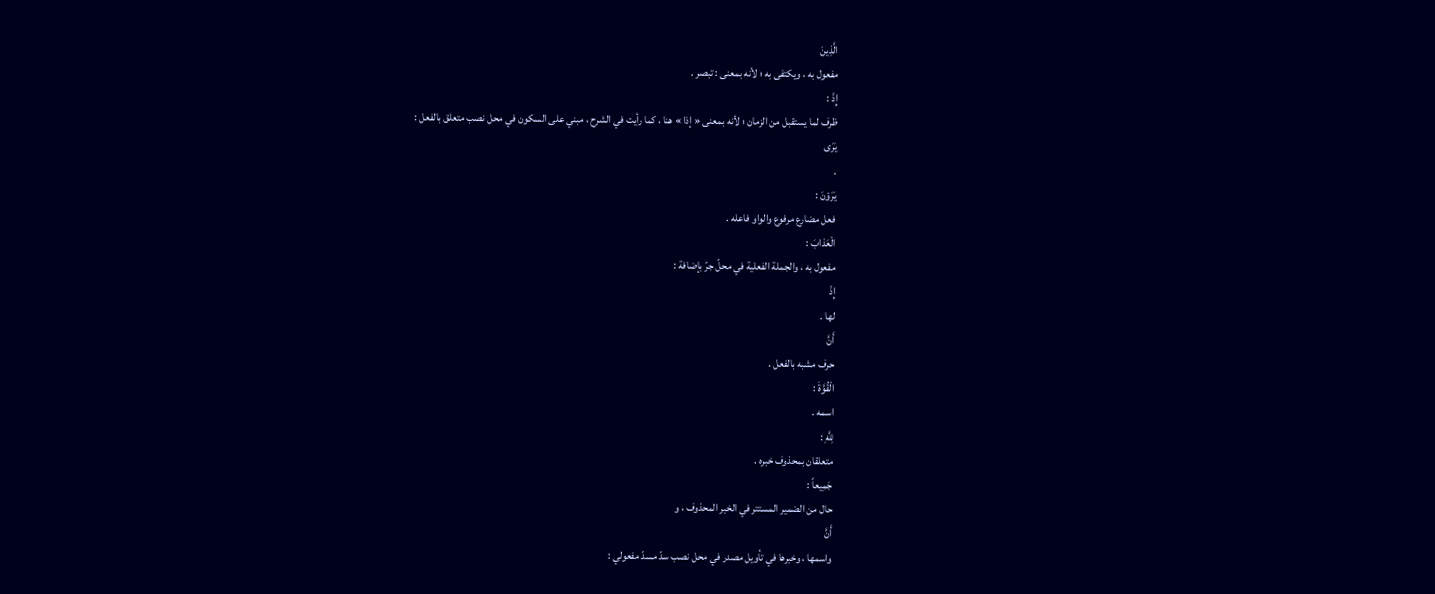الَّذِينَ
مفعول به ، ويكتفى به ؛ لأنه بمعنى : تبصر .
إِذْ :
ظرف لما يستقبل من الزمان ؛ لأنه بمعنى « إذا » هنا ، كما رأيت في الشرح ، مبني على السكون في محل نصب متعلق بالفعل :
يَرَى
.
يَرَوْنَ :
فعل مضارع مرفوع والواو فاعله .
الْعَذابَ :
مفعول به ، والجملة الفعلية في محلّ جرّ بإضافة :
إِذْ
لها .
أَنَّ
حرف مشبه بالفعل .
الْقُوَّةَ :
اسمه .
لِلَّهِ :
متعلقان بمحذوف خبره .
جَمِيعاً :
حال من الضمير المستتر في الخبر المحذوف ، و
أَنَّ
واسمها ، وخبرها في تأويل مصدر في محل نصب سدّ مسدّ مفعولي :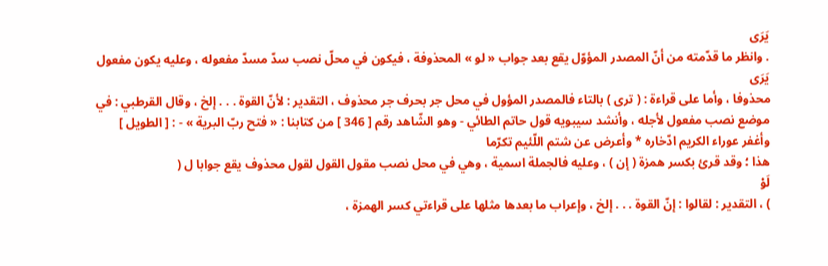يَرَى
. وانظر ما قدّمته من أنّ المصدر المؤوّل يقع بعد جواب « لو » المحذوفة ، فيكون في محلّ نصب سدّ مسدّ مفعوله ، وعليه يكون مفعول
يَرَى
محذوفا ، وأما على قراءة : ( ترى ) بالتاء فالمصدر المؤول في محل جر بحرف جر محذوف ، التقدير : لأنّ القوة . . . إلخ ، وقال القرطبي : في موضع نصب مفعول لأجله ، وأنشد سيبويه قول حاتم الطائي - وهو الشّاهد رقم [ 346 ] من كتابنا : « فتح ربّ البرية » - : [ الطويل ]
وأغفر عوراء الكريم ادّخاره * وأعرض عن شتم اللّئيم تكرّما
هذا ؛ وقد قرئ بكسر همزة ( إن ) ، وعليه فالجملة اسمية ، وهي في محل نصب مقول القول لقول محذوف يقع جوابا ل (
لَوْ
) ، التقدير : لقالوا : إنّ القوة . . . إلخ ، وإعراب ما بعدها مثلها على قراءتي كسر الهمزة ،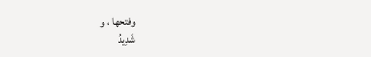وفتحها ، و
شَدِيدُ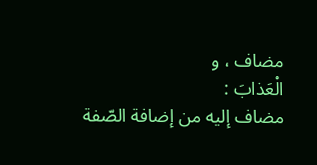مضاف ، و
الْعَذابَ :
مضاف إليه من إضافة الصّفة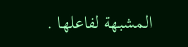المشبهة لفاعلها .